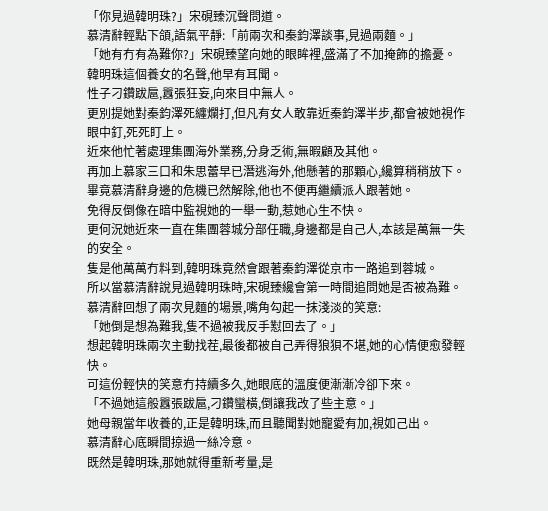「你見過韓明珠?」宋硯臻沉聲問道。
慕清辭輕點下頜,語氣平靜:「前兩次和秦鈞澤談事,見過兩麵。」
「她有冇有為難你?」宋硯臻望向她的眼眸裡,盛滿了不加掩飾的擔憂。
韓明珠這個養女的名聲,他早有耳聞。
性子刁鑽跋扈,囂張狂妄,向來目中無人。
更別提她對秦鈞澤死纏爛打,但凡有女人敢靠近秦鈞澤半步,都會被她視作眼中釘,死死盯上。
近來他忙著處理集團海外業務,分身乏術,無暇顧及其他。
再加上慕家三口和朱思蕾早已潛逃海外,他懸著的那顆心,纔算稍稍放下。
畢竟慕清辭身邊的危機已然解除,他也不便再繼續派人跟著她。
免得反倒像在暗中監視她的一舉一動,惹她心生不快。
更何況她近來一直在集團蓉城分部任職,身邊都是自己人,本該是萬無一失的安全。
隻是他萬萬冇料到,韓明珠竟然會跟著秦鈞澤從京市一路追到蓉城。
所以當慕清辭說見過韓明珠時,宋硯臻纔會第一時間追問她是否被為難。
慕清辭回想了兩次見麵的場景,嘴角勾起一抹淺淡的笑意:
「她倒是想為難我,隻不過被我反手懟回去了。」
想起韓明珠兩次主動找茬,最後都被自己弄得狼狽不堪,她的心情便愈發輕快。
可這份輕快的笑意冇持續多久,她眼底的溫度便漸漸冷卻下來。
「不過她這般囂張跋扈,刁鑽蠻橫,倒讓我改了些主意。」
她母親當年收養的,正是韓明珠,而且聽聞對她寵愛有加,視如己出。
慕清辭心底瞬間掠過一絲冷意。
既然是韓明珠,那她就得重新考量,是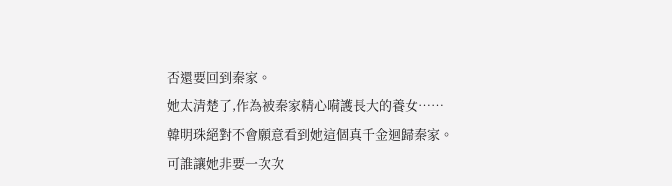否還要回到秦家。
她太清楚了,作為被秦家精心嗬護長大的養女……
韓明珠絕對不會願意看到她這個真千金迴歸秦家。
可誰讓她非要一次次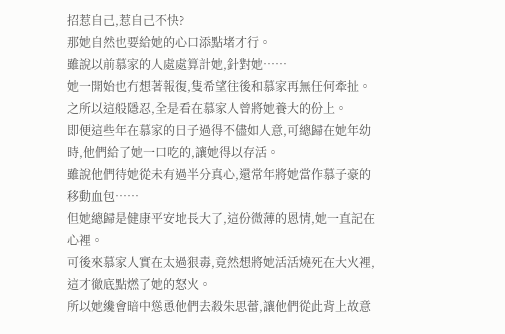招惹自己,惹自己不快?
那她自然也要給她的心口添點堵才行。
雖說以前慕家的人處處算計她,針對她……
她一開始也冇想著報復,隻希望往後和慕家再無任何牽扯。
之所以這般隱忍,全是看在慕家人曾將她養大的份上。
即便這些年在慕家的日子過得不儘如人意,可總歸在她年幼時,他們給了她一口吃的,讓她得以存活。
雖說他們待她從未有過半分真心,還常年將她當作慕子豪的移動血包……
但她總歸是健康平安地長大了,這份微薄的恩情,她一直記在心裡。
可後來慕家人實在太過狠毒,竟然想將她活活燒死在大火裡,這才徹底點燃了她的怒火。
所以她纔會暗中慫恿他們去殺朱思蕾,讓他們從此背上故意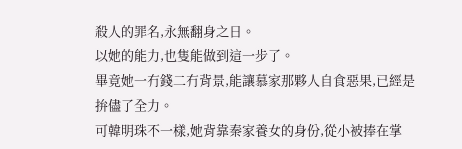殺人的罪名,永無翻身之日。
以她的能力,也隻能做到這一步了。
畢竟她一冇錢二冇背景,能讓慕家那夥人自食惡果,已經是拚儘了全力。
可韓明珠不一樣,她背靠秦家養女的身份,從小被捧在掌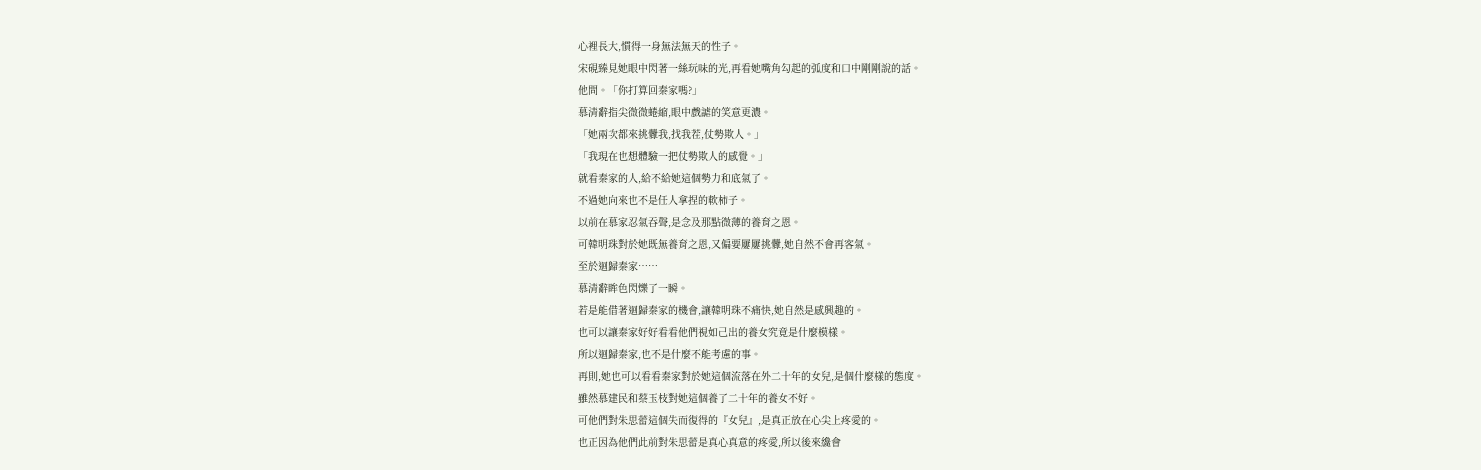心裡長大,慣得一身無法無天的性子。
宋硯臻見她眼中閃著一絲玩味的光,再看她嘴角勾起的弧度和口中剛剛說的話。
他問。「你打算回秦家嗎?」
慕清辭指尖微微蜷縮,眼中戲謔的笑意更濃。
「她兩次都來挑釁我,找我茬,仗勢欺人。」
「我現在也想體驗一把仗勢欺人的感覺。」
就看秦家的人,給不給她這個勢力和底氣了。
不過她向來也不是任人拿捏的軟柿子。
以前在慕家忍氣吞聲,是念及那點微薄的養育之恩。
可韓明珠對於她既無養育之恩,又偏要屢屢挑釁,她自然不會再客氣。
至於迴歸秦家……
慕清辭眸色閃爍了一瞬。
若是能借著迴歸秦家的機會,讓韓明珠不痛快,她自然是感興趣的。
也可以讓秦家好好看看他們視如己出的養女究竟是什麼模樣。
所以迴歸秦家,也不是什麼不能考慮的事。
再則,她也可以看看秦家對於她這個流落在外二十年的女兒,是個什麼樣的態度。
雖然慕建民和蔡玉枝對她這個養了二十年的養女不好。
可他們對朱思蕾這個失而復得的『女兒』,是真正放在心尖上疼愛的。
也正因為他們此前對朱思蕾是真心真意的疼愛,所以後來纔會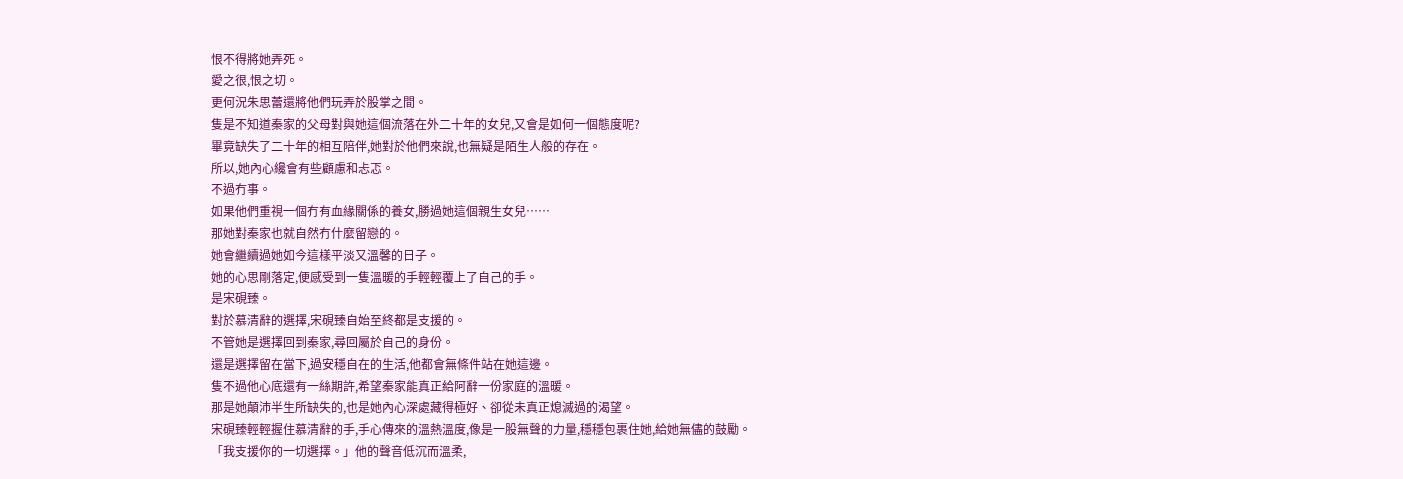恨不得將她弄死。
愛之很,恨之切。
更何況朱思蕾還將他們玩弄於股掌之間。
隻是不知道秦家的父母對與她這個流落在外二十年的女兒,又會是如何一個態度呢?
畢竟缺失了二十年的相互陪伴,她對於他們來說,也無疑是陌生人般的存在。
所以,她內心纔會有些顧慮和忐忑。
不過冇事。
如果他們重視一個冇有血緣關係的養女,勝過她這個親生女兒……
那她對秦家也就自然冇什麼留戀的。
她會繼續過她如今這樣平淡又溫馨的日子。
她的心思剛落定,便感受到一隻溫暖的手輕輕覆上了自己的手。
是宋硯臻。
對於慕清辭的選擇,宋硯臻自始至終都是支援的。
不管她是選擇回到秦家,尋回屬於自己的身份。
還是選擇留在當下,過安穩自在的生活,他都會無條件站在她這邊。
隻不過他心底還有一絲期許,希望秦家能真正給阿辭一份家庭的溫暖。
那是她顛沛半生所缺失的,也是她內心深處藏得極好、卻從未真正熄滅過的渴望。
宋硯臻輕輕握住慕清辭的手,手心傳來的溫熱溫度,像是一股無聲的力量,穩穩包裹住她,給她無儘的鼓勵。
「我支援你的一切選擇。」他的聲音低沉而溫柔,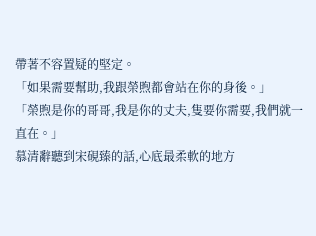帶著不容置疑的堅定。
「如果需要幫助,我跟榮煦都會站在你的身後。」
「榮煦是你的哥哥,我是你的丈夫,隻要你需要,我們就一直在。」
慕清辭聽到宋硯臻的話,心底最柔軟的地方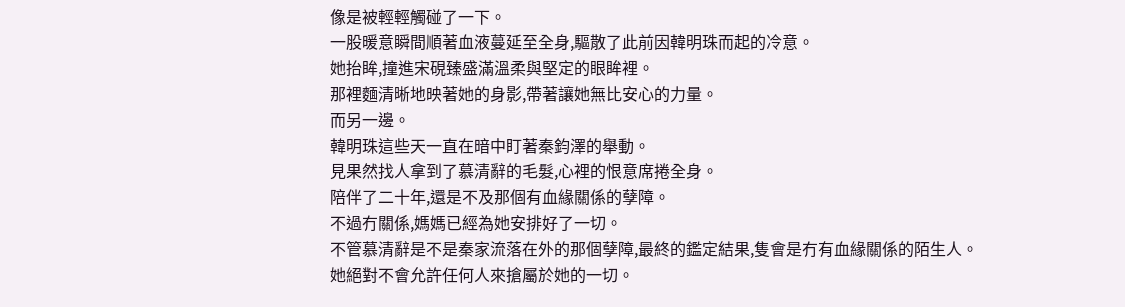像是被輕輕觸碰了一下。
一股暖意瞬間順著血液蔓延至全身,驅散了此前因韓明珠而起的冷意。
她抬眸,撞進宋硯臻盛滿溫柔與堅定的眼眸裡。
那裡麵清晰地映著她的身影,帶著讓她無比安心的力量。
而另一邊。
韓明珠這些天一直在暗中盯著秦鈞澤的舉動。
見果然找人拿到了慕清辭的毛髮,心裡的恨意席捲全身。
陪伴了二十年,還是不及那個有血緣關係的孽障。
不過冇關係,媽媽已經為她安排好了一切。
不管慕清辭是不是秦家流落在外的那個孽障,最終的鑑定結果,隻會是冇有血緣關係的陌生人。
她絕對不會允許任何人來搶屬於她的一切。